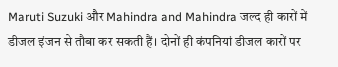Maruti Suzuki और Mahindra and Mahindra जल्द ही कारों में डीजल इंजन से तौबा कर सकती हैं। दोनों ही कंपनियां डीजल कारों पर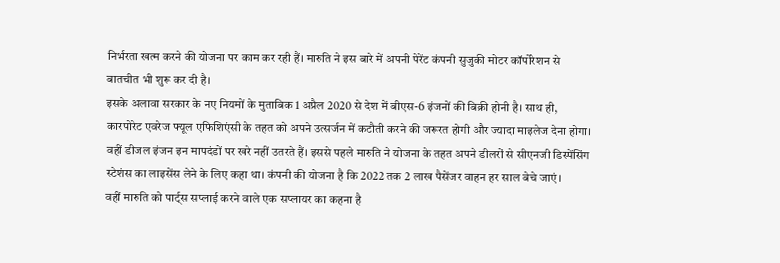निर्भरता खत्म करने की योजना पर काम कर रही हैं। मारुति ने इस बारे में अपनी पेरेंट कंपनी सुजुकी मोटर कॉर्पोरेशन से बातचीत भी शुरू कर दी है।
इसके अलावा सरकार के नए नियमों के मुताबिक 1 अप्रैल 2020 से देश में बीएस-6 इंजनों की बिक्री होनी है। साथ ही, कारपोरेट एवरेज फ्यूल एफिशिएंसी के तहत को अपने उत्सर्जन में कटौती करने की जरूरत होगी और ज्यादा माइलेज देना होगा। वहीं डीजल इंजन इन मापदंडों पर खरे नहीं उतरते हैं। इससे पहले मारुति ने योजना के तहत अपने डीलरों से सीएनजी डिस्पेंसिंग स्टेशंस का लाइसेंस लेने के लिए कहा था। कंपनी की योजना है कि 2022 तक 2 लाख पैसेंजर वाहन हर साल बेचे जाएं।
वहीं मारुति को पार्ट्स सप्लाई करने वाले एक सप्लायर का कहना है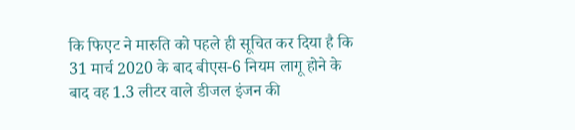कि फिएट ने मारुति को पहले ही सूचित कर दिया है कि 31 मार्च 2020 के बाद बीएस-6 नियम लागू होने के बाद वह 1.3 लीटर वाले डीजल इंजन की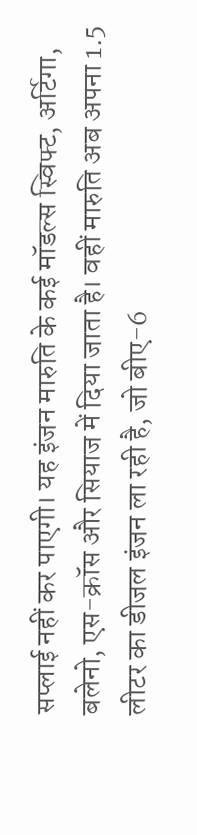सप्लाई नहीं कर पाएगी। यह इंजन मारुति के कई मॉडल्स स्विफ्ट, अर्टिगा, बलेनो, एस-क्रॉस और सियाज में दिया जाता है। वहीं मारुति अब अपना 1.5 लीटर का डीजल इंजन ला रही है, जो बीए-6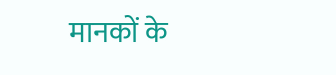मानकों के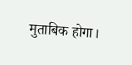मुताबिक होगा।